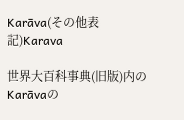Karāva(その他表記)Karava

世界大百科事典(旧版)内のKarāvaの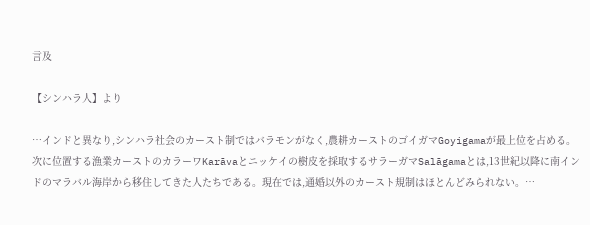言及

【シンハラ人】より

…インドと異なり,シンハラ社会のカースト制ではバラモンがなく,農耕カーストのゴイガマGoyigamaが最上位を占める。次に位置する漁業カーストのカラーワKarāvaとニッケイの樹皮を採取するサラーガマSalāgamaとは,13世紀以降に南インドのマラバル海岸から移住してきた人たちである。現在では,通婚以外のカースト規制はほとんどみられない。…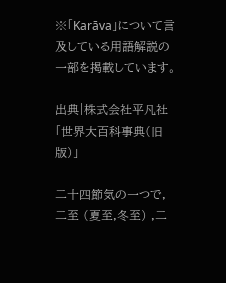※「Karāva」について言及している用語解説の一部を掲載しています。

出典|株式会社平凡社「世界大百科事典(旧版)」

二十四節気の一つで,二至 (夏至,冬至) ,二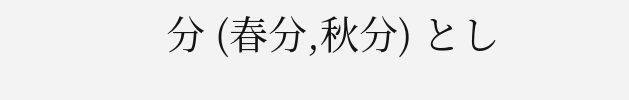分 (春分,秋分) とし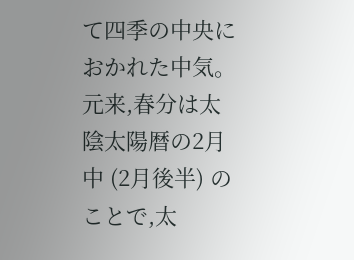て四季の中央におかれた中気。元来,春分は太陰太陽暦の2月中 (2月後半) のことで,太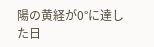陽の黄経が0°に達した日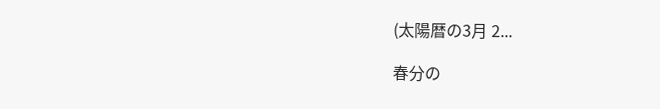(太陽暦の3月 2...

春分の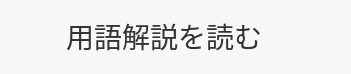用語解説を読む